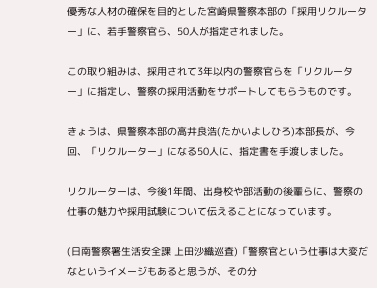優秀な人材の確保を目的とした宮崎県警察本部の「採用リクルーター」に、若手警察官ら、50人が指定されました。

この取り組みは、採用されて3年以内の警察官らを「リクルーター」に指定し、警察の採用活動をサポートしてもらうものです。

きょうは、県警察本部の高井良浩(たかいよしひろ)本部長が、今回、「リクルーター」になる50人に、指定書を手渡しました。

リクルーターは、今後1年間、出身校や部活動の後輩らに、警察の仕事の魅力や採用試験について伝えることになっています。

(日南警察署生活安全課 上田沙織巡査)「警察官という仕事は大変だなというイメージもあると思うが、その分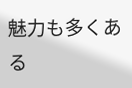魅力も多くある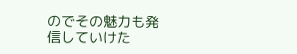のでその魅力も発信していけた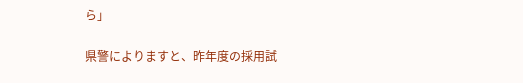ら」

県警によりますと、昨年度の採用試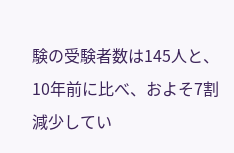験の受験者数は145人と、10年前に比べ、およそ7割減少してい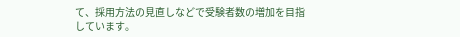て、採用方法の見直しなどで受験者数の増加を目指しています。